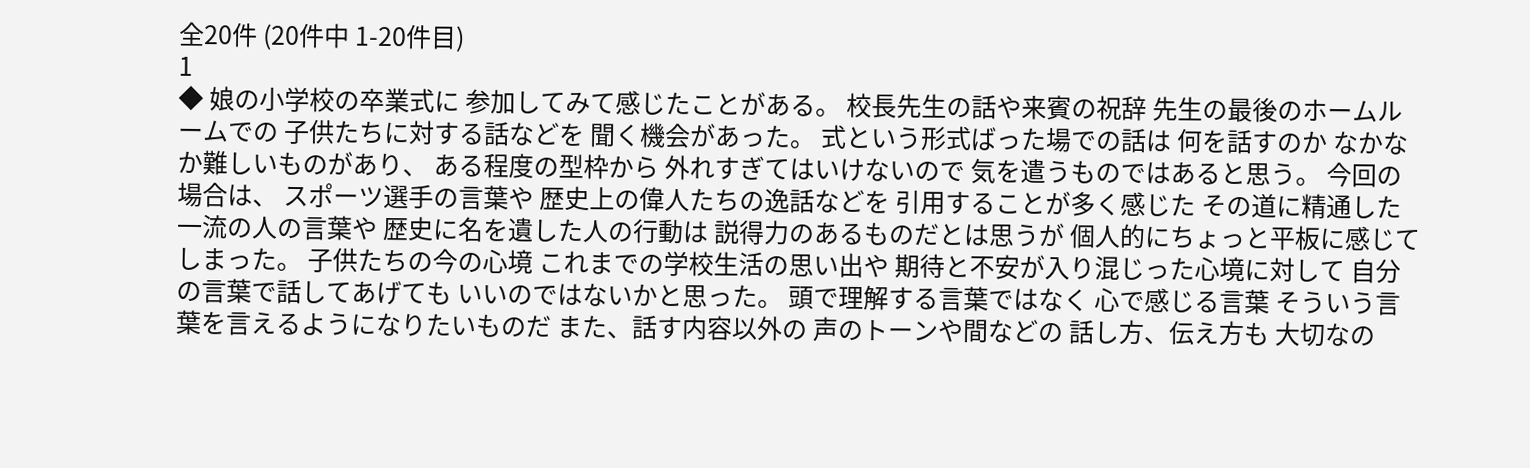全20件 (20件中 1-20件目)
1
◆ 娘の小学校の卒業式に 参加してみて感じたことがある。 校長先生の話や来賓の祝辞 先生の最後のホームルームでの 子供たちに対する話などを 聞く機会があった。 式という形式ばった場での話は 何を話すのか なかなか難しいものがあり、 ある程度の型枠から 外れすぎてはいけないので 気を遣うものではあると思う。 今回の場合は、 スポーツ選手の言葉や 歴史上の偉人たちの逸話などを 引用することが多く感じた その道に精通した一流の人の言葉や 歴史に名を遺した人の行動は 説得力のあるものだとは思うが 個人的にちょっと平板に感じてしまった。 子供たちの今の心境 これまでの学校生活の思い出や 期待と不安が入り混じった心境に対して 自分の言葉で話してあげても いいのではないかと思った。 頭で理解する言葉ではなく 心で感じる言葉 そういう言葉を言えるようになりたいものだ また、話す内容以外の 声のトーンや間などの 話し方、伝え方も 大切なの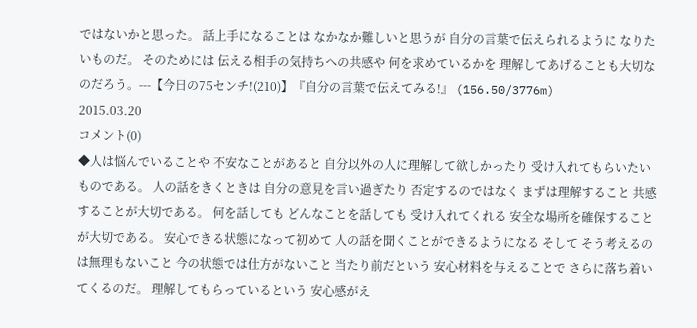ではないかと思った。 話上手になることは なかなか難しいと思うが 自分の言葉で伝えられるように なりたいものだ。 そのためには 伝える相手の気持ちへの共感や 何を求めているかを 理解してあげることも大切なのだろう。---【今日の75センチ!(210)】『自分の言葉で伝えてみる!』 (156.50/3776m)
2015.03.20
コメント(0)
◆人は悩んでいることや 不安なことがあると 自分以外の人に理解して欲しかったり 受け入れてもらいたいものである。 人の話をきくときは 自分の意見を言い過ぎたり 否定するのではなく まずは理解すること 共感することが大切である。 何を話しても どんなことを話しても 受け入れてくれる 安全な場所を確保することが大切である。 安心できる状態になって初めて 人の話を聞くことができるようになる そして そう考えるのは無理もないこと 今の状態では仕方がないこと 当たり前だという 安心材料を与えることで さらに落ち着いてくるのだ。 理解してもらっているという 安心感がえ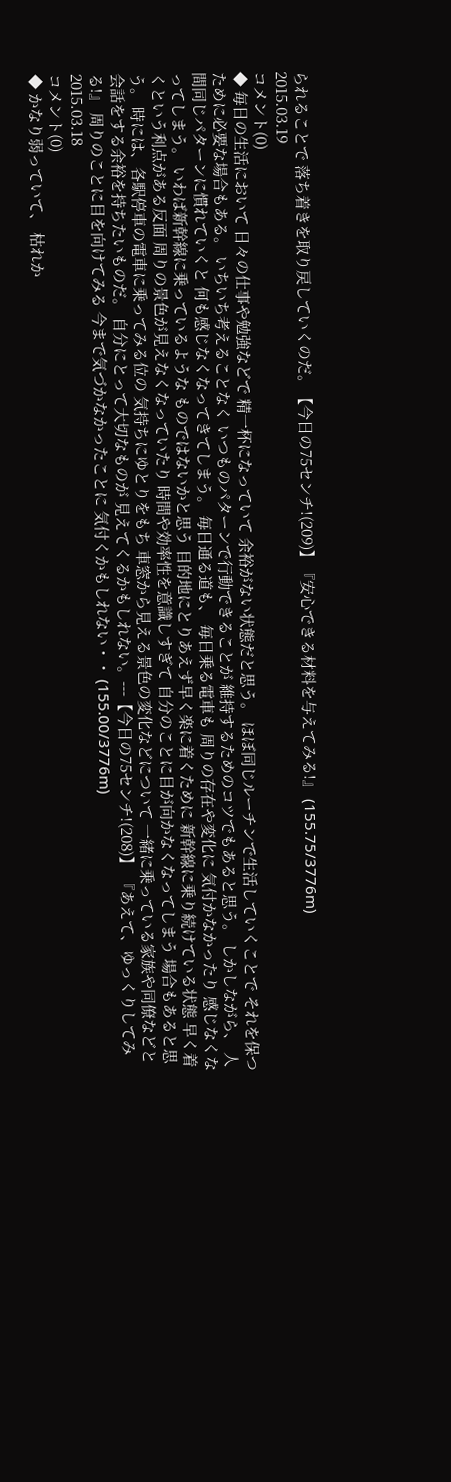られることで 落ち着きを取り戻していくのだ。【今日の75センチ!(209)】『安心できる材料を与えてみる!』 (155.75/3776m)
2015.03.19
コメント(0)
◆ 毎日の生活において 日々の仕事や勉強などで 精一杯になっていて 余裕がない状態だと思う。 ほぼ同じルーチンで生活していくことで それを保つために必要な場合もある。 いちいち考えることなく いつものパターンで行動できることが 維持するためのコツでもあると思う。 しかしながら、 人間同じパターンに慣れていくと 何も感じなくなってきてしまう。 毎日通る道も、 毎日乗る電車も 周りの存在や変化に 気付かなかったり 感じなくなってしまう。 いわば新幹線に乗っているような ものではないかと思う 目的地にとりあえず早く楽に着くために 新幹線に乗り続けている状態 早く着くという利点がある反面 周りの景色が見えなくなっていたり 時間や効率性を意識しすぎて 自分のことに目が向かなくなってしまう 場合もあると思う。 時には、各駅停車の電車に乗ってみる位の 気持ちにゆとりをもち 車窓から見える景色の変化などについて 一緒に乗っている家族や同僚などと 会話をする余裕を持ちたいものだ。 自分にとって大切なものが 見えてくるかもしれない。---【今日の75センチ!(208)】 『あえて、ゆっくりしてみる!』 周りのことに目を向けてみる 今まで気づかなかったことに 気付くかもしれない・・ (155.00/3776m)
2015.03.18
コメント(0)
◆ かなり弱っていて、 枯れか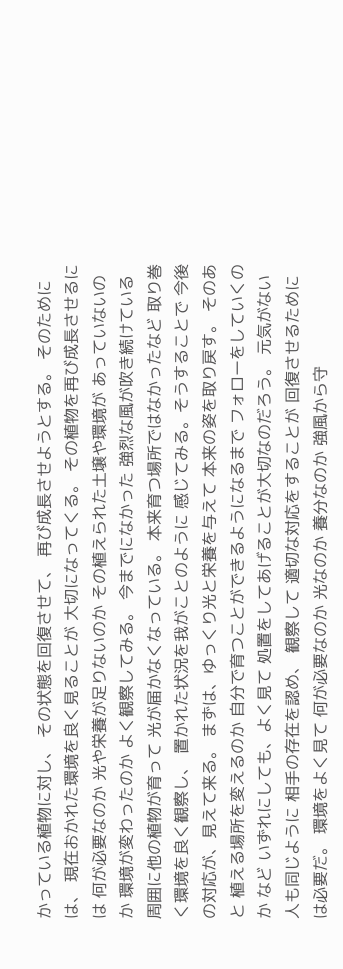かっている植物に対し、 その状態を回復させて、 再び成長させようとする。 そのためには、 現在おかれた環境を良く見ることが 大切になってくる。 その植物を再び成長させるには 何が必要なのか 光や栄養が足りないのか その植えられた土壌や環境が あっていないのか 環境が変わったのか よく観察してみる。 今までになかった 強烈な風が吹き続けている 周囲に他の植物が育って 光が届かなくなっている。 本来育つ場所ではなかったなど 取り巻く環境を良く観察し、 置かれた状況を我がことのように 感じてみる。そうすることで 今後の対応が、見えて来る。 まずは、ゆっくり光と栄養を与えて 本来の姿を取り戻す。 そのあと 植える場所を変えるのか 自分で育つことができるようになるまで フォローをしていくのか など いずれにしても、よく見て 処置をしてあげることが大切なのだろう。 元気がない人も同じように 相手の存在を認め、 観察して 適切な対応をすることが 回復させるためには必要だ。 環境をよく見て 何が必要なのか 光なのか 養分なのか 強風から守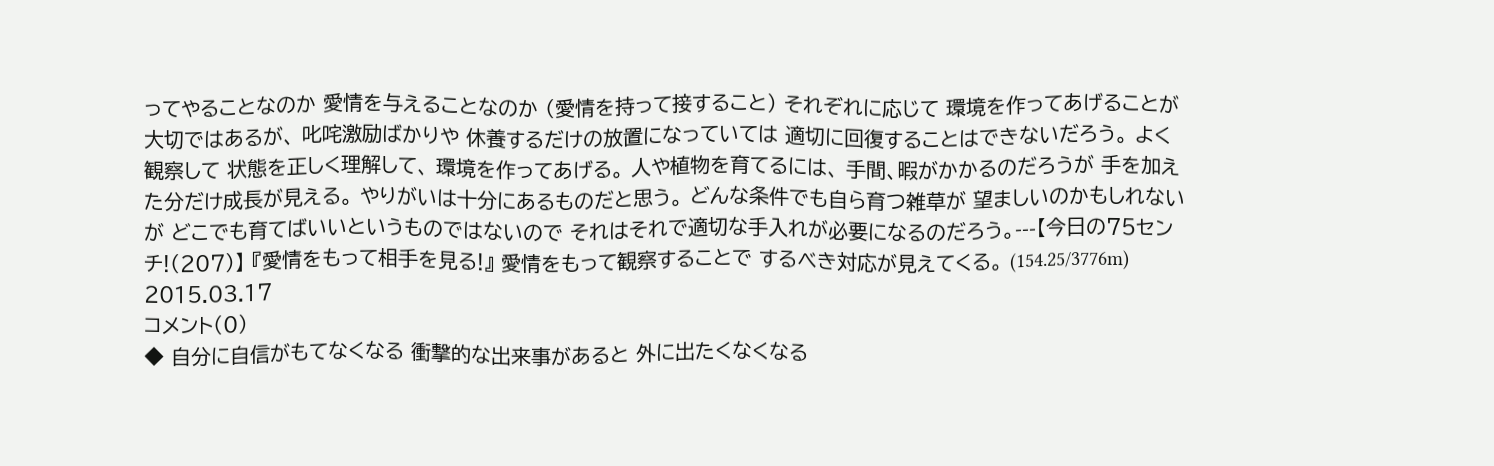ってやることなのか 愛情を与えることなのか (愛情を持って接すること) それぞれに応じて 環境を作ってあげることが 大切ではあるが、 叱咤激励ばかりや 休養するだけの放置になっていては 適切に回復することはできないだろう。 よく観察して 状態を正しく理解して、 環境を作ってあげる。 人や植物を育てるには、 手間、暇がかかるのだろうが 手を加えた分だけ成長が見える。 やりがいは十分にあるものだと思う。 どんな条件でも自ら育つ雑草が 望ましいのかもしれないが どこでも育てばいいというものではないので それはそれで適切な手入れが必要になるのだろう。---【今日の75センチ!(207)】 『愛情をもって相手を見る!』 愛情をもって観察することで するべき対応が見えてくる。 (154.25/3776m)
2015.03.17
コメント(0)
◆ 自分に自信がもてなくなる 衝撃的な出来事があると 外に出たくなくなる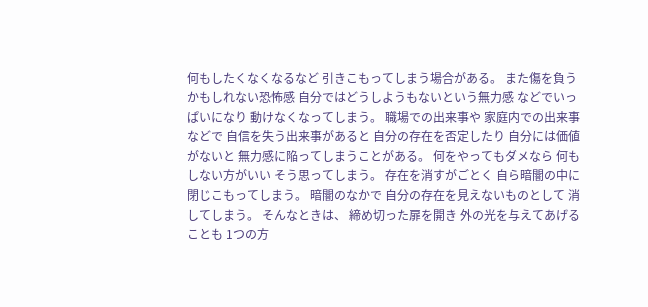何もしたくなくなるなど 引きこもってしまう場合がある。 また傷を負うかもしれない恐怖感 自分ではどうしようもないという無力感 などでいっぱいになり 動けなくなってしまう。 職場での出来事や 家庭内での出来事などで 自信を失う出来事があると 自分の存在を否定したり 自分には価値がないと 無力感に陥ってしまうことがある。 何をやってもダメなら 何もしない方がいい そう思ってしまう。 存在を消すがごとく 自ら暗闇の中に閉じこもってしまう。 暗闇のなかで 自分の存在を見えないものとして 消してしまう。 そんなときは、 締め切った扉を開き 外の光を与えてあげることも 1つの方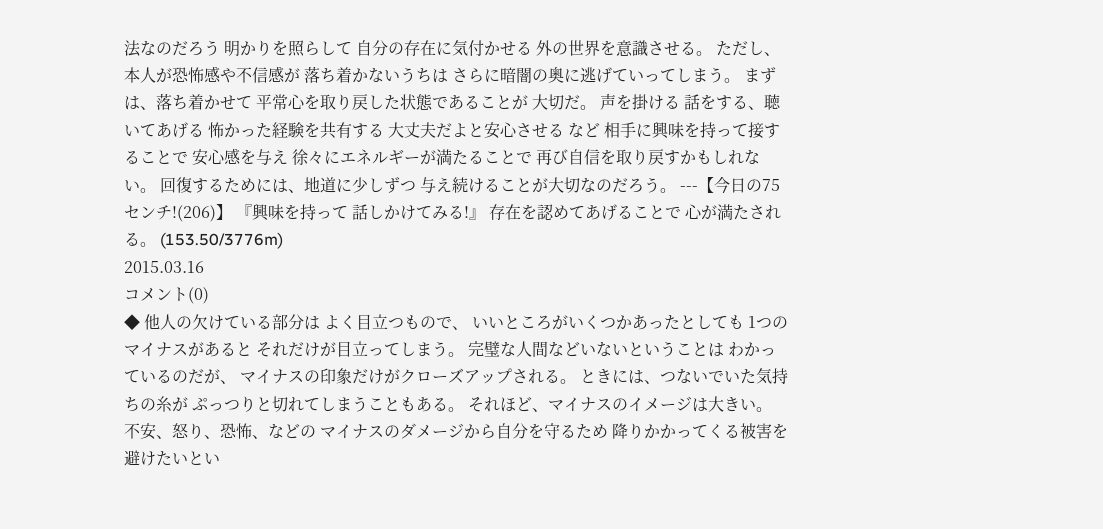法なのだろう 明かりを照らして 自分の存在に気付かせる 外の世界を意識させる。 ただし、 本人が恐怖感や不信感が 落ち着かないうちは さらに暗闇の奥に逃げていってしまう。 まずは、落ち着かせて 平常心を取り戻した状態であることが 大切だ。 声を掛ける 話をする、聴いてあげる 怖かった経験を共有する 大丈夫だよと安心させる など 相手に興味を持って接することで 安心感を与え 徐々にエネルギーが満たることで 再び自信を取り戻すかもしれない。 回復するためには、地道に少しずつ 与え続けることが大切なのだろう。 ---【今日の75センチ!(206)】 『興味を持って 話しかけてみる!』 存在を認めてあげることで 心が満たされる。 (153.50/3776m)
2015.03.16
コメント(0)
◆ 他人の欠けている部分は よく目立つもので、 いいところがいくつかあったとしても 1つのマイナスがあると それだけが目立ってしまう。 完璧な人間などいないということは わかっているのだが、 マイナスの印象だけがクローズアップされる。 ときには、つないでいた気持ちの糸が ぷっつりと切れてしまうこともある。 それほど、マイナスのイメージは大きい。 不安、怒り、恐怖、などの マイナスのダメージから自分を守るため 降りかかってくる被害を避けたいとい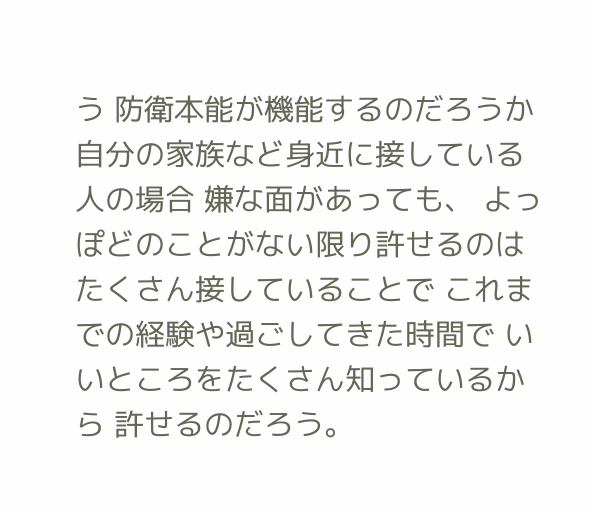う 防衛本能が機能するのだろうか 自分の家族など身近に接している人の場合 嫌な面があっても、 よっぽどのことがない限り許せるのは たくさん接していることで これまでの経験や過ごしてきた時間で いいところをたくさん知っているから 許せるのだろう。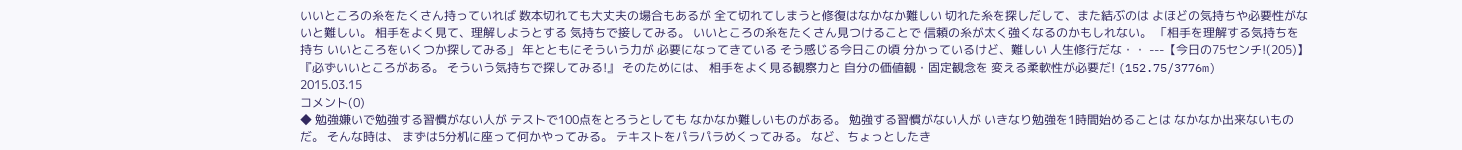いいところの糸をたくさん持っていれば 数本切れても大丈夫の場合もあるが 全て切れてしまうと修復はなかなか難しい 切れた糸を探しだして、また結ぶのは よほどの気持ちや必要性がないと難しい。 相手をよく見て、理解しようとする 気持ちで接してみる。 いいところの糸をたくさん見つけることで 信頼の糸が太く強くなるのかもしれない。 「相手を理解する気持ちを持ち いいところをいくつか探してみる」 年とともにそういう力が 必要になってきている そう感じる今日この頃 分かっているけど、難しい 人生修行だな・・ ---【今日の75センチ!(205)】 『必ずいいところがある。 そういう気持ちで探してみる!』 そのためには、 相手をよく見る観察力と 自分の価値観・固定観念を 変える柔軟性が必要だ! (152.75/3776m)
2015.03.15
コメント(0)
◆ 勉強嫌いで勉強する習慣がない人が テストで100点をとろうとしても なかなか難しいものがある。 勉強する習慣がない人が いきなり勉強を1時間始めることは なかなか出来ないものだ。 そんな時は、 まずは5分机に座って何かやってみる。 テキストをパラパラめくってみる。 など、ちょっとしたき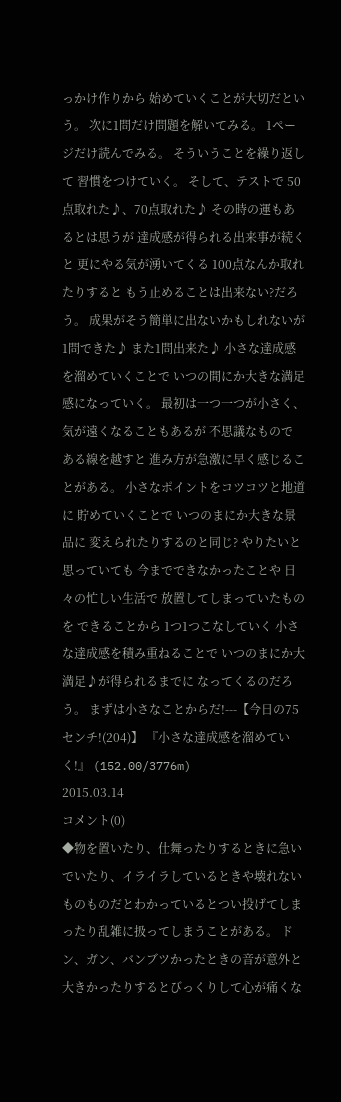っかけ作りから 始めていくことが大切だという。 次に1問だけ問題を解いてみる。 1ページだけ読んでみる。 そういうことを繰り返して 習慣をつけていく。 そして、テストで 50点取れた♪、70点取れた♪ その時の運もあるとは思うが 達成感が得られる出来事が続くと 更にやる気が湧いてくる 100点なんか取れたりすると もう止めることは出来ない?だろう。 成果がそう簡単に出ないかもしれないが 1問できた♪ また1問出来た♪ 小さな達成感を溜めていくことで いつの間にか大きな満足感になっていく。 最初は一つ一つが小さく、 気が遠くなることもあるが 不思議なもので ある線を越すと 進み方が急激に早く感じることがある。 小さなポイントをコツコツと地道に 貯めていくことで いつのまにか大きな景品に 変えられたりするのと同じ? やりたいと思っていても 今までできなかったことや 日々の忙しい生活で 放置してしまっていたものを できることから 1つ1つこなしていく 小さな達成感を積み重ねることで いつのまにか大満足♪が得られるまでに なってくるのだろう。 まずは小さなことからだ!---【今日の75センチ!(204)】 『小さな達成感を溜めていく!』 (152.00/3776m)
2015.03.14
コメント(0)
◆物を置いたり、仕舞ったりするときに急いでいたり、イライラしているときや壊れないものものだとわかっているとつい投げてしまったり乱雑に扱ってしまうことがある。 ドン、ガン、バンブツかったときの音が意外と大きかったりするとびっくりして心が痛くな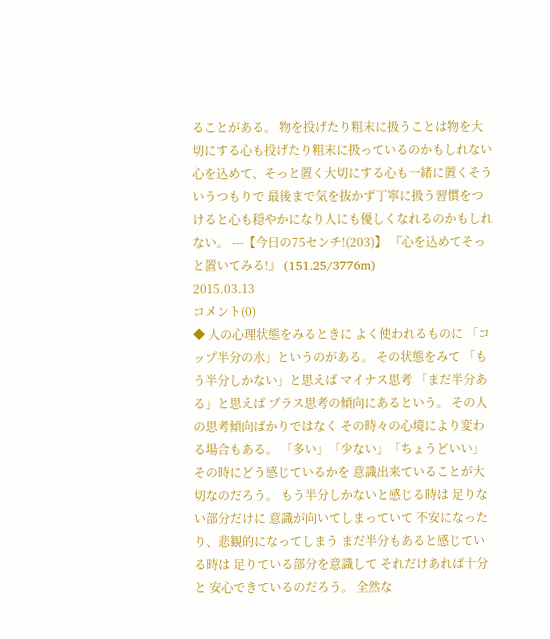ることがある。 物を投げたり粗末に扱うことは物を大切にする心も投げたり粗末に扱っているのかもしれない 心を込めて、そっと置く大切にする心も一緒に置くそういうつもりで 最後まで気を抜かず丁寧に扱う習慣をつけると心も穏やかになり人にも優しくなれるのかもしれない。 ---【今日の75センチ!(203)】 『心を込めてそっと置いてみる!』 (151.25/3776m)
2015.03.13
コメント(0)
◆ 人の心理状態をみるときに よく使われるものに 「コップ半分の水」というのがある。 その状態をみて 「もう半分しかない」と思えば マイナス思考 「まだ半分ある」と思えば プラス思考の傾向にあるという。 その人の思考傾向ばかりではなく その時々の心境により変わる場合もある。 「多い」「少ない」「ちょうどいい」 その時にどう感じているかを 意識出来ていることが大切なのだろう。 もう半分しかないと感じる時は 足りない部分だけに 意識が向いてしまっていて 不安になったり、悲観的になってしまう まだ半分もあると感じている時は 足りている部分を意識して それだけあれば十分と 安心できているのだろう。 全然な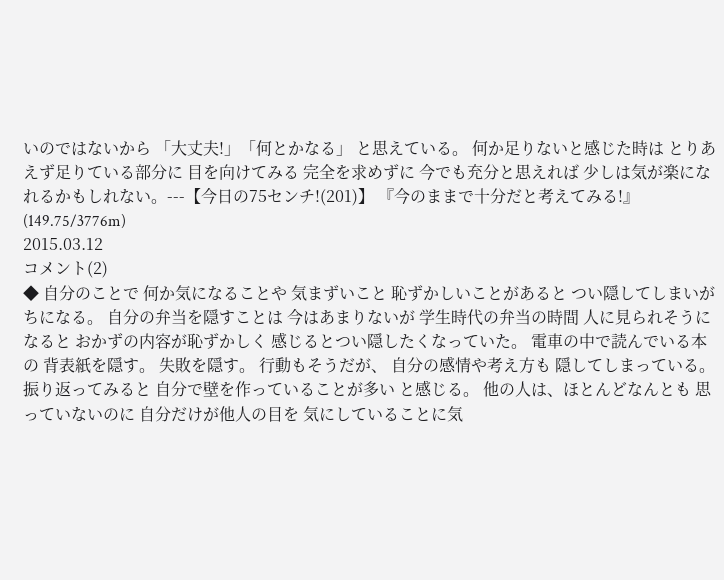いのではないから 「大丈夫!」「何とかなる」 と思えている。 何か足りないと感じた時は とりあえず足りている部分に 目を向けてみる 完全を求めずに 今でも充分と思えれば 少しは気が楽になれるかもしれない。---【今日の75センチ!(201)】 『今のままで十分だと考えてみる!』 (149.75/3776m)
2015.03.12
コメント(2)
◆ 自分のことで 何か気になることや 気まずいこと 恥ずかしいことがあると つい隠してしまいがちになる。 自分の弁当を隠すことは 今はあまりないが 学生時代の弁当の時間 人に見られそうになると おかずの内容が恥ずかしく 感じるとつい隠したくなっていた。 電車の中で読んでいる本の 背表紙を隠す。 失敗を隠す。 行動もそうだが、 自分の感情や考え方も 隠してしまっている。 振り返ってみると 自分で壁を作っていることが多い と感じる。 他の人は、ほとんどなんとも 思っていないのに 自分だけが他人の目を 気にしていることに気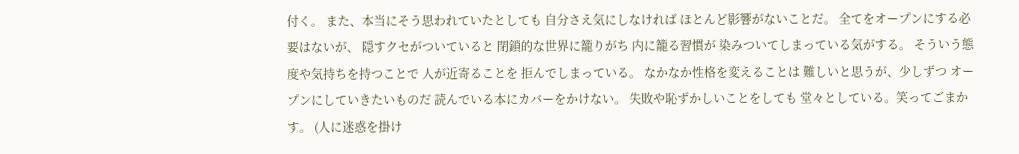付く。 また、本当にそう思われていたとしても 自分さえ気にしなければ ほとんど影響がないことだ。 全てをオープンにする必要はないが、 隠すクセがついていると 閉鎖的な世界に籠りがち 内に籠る習慣が 染みついてしまっている気がする。 そういう態度や気持ちを持つことで 人が近寄ることを 拒んでしまっている。 なかなか性格を変えることは 難しいと思うが、少しずつ オープンにしていきたいものだ 読んでいる本にカバーをかけない。 失敗や恥ずかしいことをしても 堂々としている。笑ってごまかす。 (人に迷惑を掛け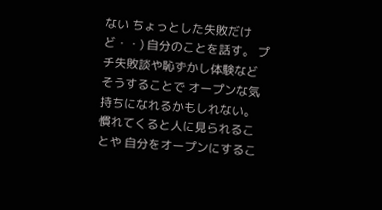ない ちょっとした失敗だけど・・) 自分のことを話す。 プチ失敗談や恥ずかし体験など そうすることで オープンな気持ちになれるかもしれない。 慣れてくると人に見られることや 自分をオープンにするこ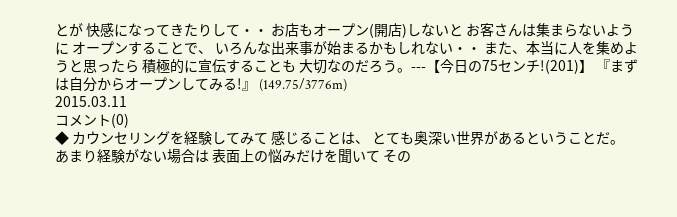とが 快感になってきたりして・・ お店もオープン(開店)しないと お客さんは集まらないように オープンすることで、 いろんな出来事が始まるかもしれない・・ また、本当に人を集めようと思ったら 積極的に宣伝することも 大切なのだろう。---【今日の75センチ!(201)】 『まずは自分からオープンしてみる!』 (149.75/3776m)
2015.03.11
コメント(0)
◆ カウンセリングを経験してみて 感じることは、 とても奥深い世界があるということだ。 あまり経験がない場合は 表面上の悩みだけを聞いて その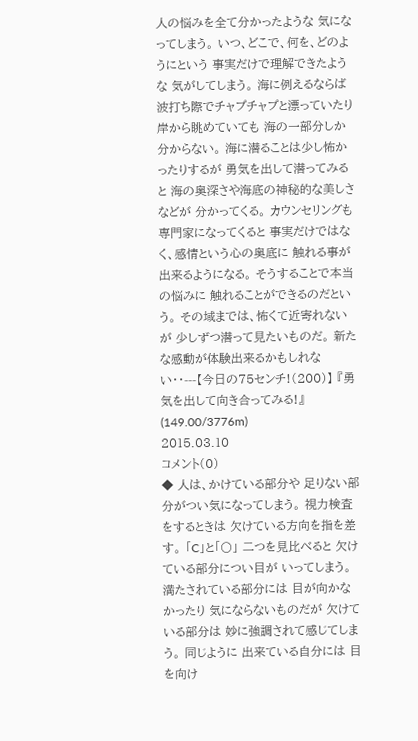人の悩みを全て分かったような 気になってしまう。 いつ、どこで、何を、どのようにという 事実だけで理解できたような 気がしてしまう。 海に例えるならば 波打ち際でチャプチャプと漂っていたり 岸から眺めていても 海の一部分しか分からない。 海に潜ることは少し怖かったりするが 勇気を出して潜ってみると 海の奥深さや海底の神秘的な美しさなどが 分かってくる。 カウンセリングも専門家になってくると 事実だけではなく、感情という心の奥底に 触れる事が出来るようになる。 そうすることで本当の悩みに 触れることができるのだという。 その域までは、怖くて近寄れないが 少しずつ潜って見たいものだ。 新たな感動が体験出来るかもしれない・・---【今日の75センチ!(200)】 『勇気を出して向き合ってみる!』 (149.00/3776m)
2015.03.10
コメント(0)
◆ 人は、かけている部分や 足りない部分がつい気になってしまう。 視力検査をするときは 欠けている方向を指を差す。 「C」と「〇」 二つを見比べると 欠けている部分につい目が いってしまう。 満たされている部分には 目が向かなかったり 気にならないものだが 欠けている部分は 妙に強調されて感じてしまう。 同じように 出来ている自分には 目を向け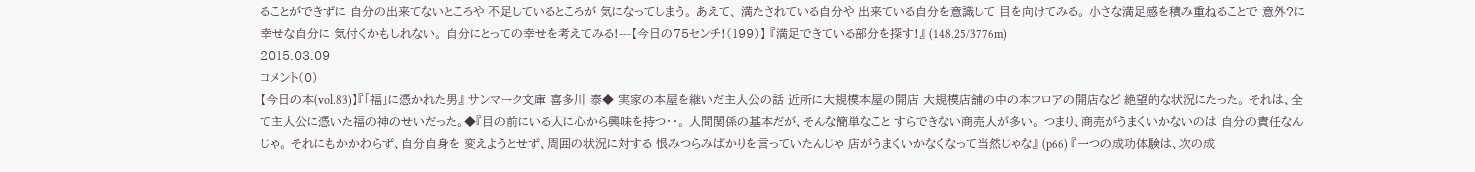ることができずに 自分の出来てないところや 不足しているところが 気になってしまう。 あえて、 満たされている自分や 出来ている自分を意識して 目を向けてみる。 小さな満足感を積み重ねることで 意外?に幸せな自分に 気付くかもしれない。 自分にとっての幸せを考えてみる!---【今日の75センチ!(199)】 『満足できている部分を探す!』 (148.25/3776m)
2015.03.09
コメント(0)
【今日の本(vol.83)】『「福」に憑かれた男』 サンマーク文庫 喜多川 泰◆ 実家の本屋を継いだ主人公の話 近所に大規模本屋の開店 大規模店舗の中の本フロアの開店など 絶望的な状況にたった。 それは、全て主人公に憑いた福の神のせいだった。◆『目の前にいる人に心から興味を持つ・・。 人間関係の基本だが、そんな簡単なこと すらできない商売人が多い。 つまり、商売がうまくいかないのは 自分の責任なんじゃ。 それにもかかわらず、自分自身を 変えようとせず、周囲の状況に対する 恨みつらみばかりを言っていたんじゃ 店がうまくいかなくなって当然じゃな』 (p66) 『一つの成功体験は、次の成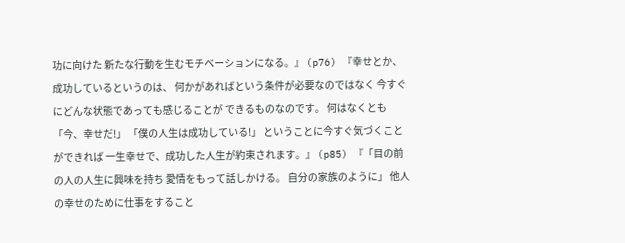功に向けた 新たな行動を生むモチベーションになる。』 (p76) 『幸せとか、成功しているというのは、 何かがあればという条件が必要なのではなく 今すぐにどんな状態であっても感じることが できるものなのです。 何はなくとも「今、幸せだ!」 「僕の人生は成功している!」 ということに今すぐ気づくことができれば 一生幸せで、成功した人生が約束されます。』 (p85) 『「目の前の人の人生に興味を持ち 愛情をもって話しかける。 自分の家族のように」 他人の幸せのために仕事をすること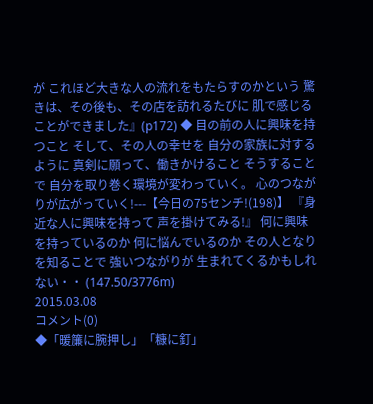が これほど大きな人の流れをもたらすのかという 驚きは、その後も、その店を訪れるたびに 肌で感じることができました』(p172) ◆ 目の前の人に興味を持つこと そして、その人の幸せを 自分の家族に対するように 真剣に願って、働きかけること そうすることで 自分を取り巻く環境が変わっていく。 心のつながりが広がっていく!---【今日の75センチ!(198)】 『身近な人に興味を持って 声を掛けてみる!』 何に興味を持っているのか 何に悩んでいるのか その人となりを知ることで 強いつながりが 生まれてくるかもしれない・・ (147.50/3776m)
2015.03.08
コメント(0)
◆「暖簾に腕押し」「糠に釘」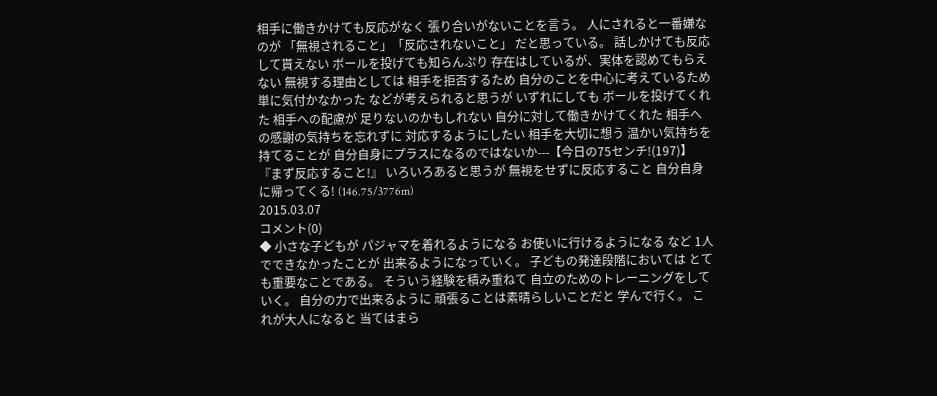相手に働きかけても反応がなく 張り合いがないことを言う。 人にされると一番嫌なのが 「無視されること」「反応されないこと」 だと思っている。 話しかけても反応して貰えない ボールを投げても知らんぷり 存在はしているが、実体を認めてもらえない 無視する理由としては 相手を拒否するため 自分のことを中心に考えているため 単に気付かなかった などが考えられると思うが いずれにしても ボールを投げてくれた 相手への配慮が 足りないのかもしれない 自分に対して働きかけてくれた 相手への感謝の気持ちを忘れずに 対応するようにしたい 相手を大切に想う 温かい気持ちを持てることが 自分自身にプラスになるのではないか---【今日の75センチ!(197)】 『まず反応すること!』 いろいろあると思うが 無視をせずに反応すること 自分自身に帰ってくる! (146.75/3776m)
2015.03.07
コメント(0)
◆ 小さな子どもが パジャマを着れるようになる お使いに行けるようになる など 1人でできなかったことが 出来るようになっていく。 子どもの発達段階においては とても重要なことである。 そういう経験を積み重ねて 自立のためのトレーニングをしていく。 自分の力で出来るように 頑張ることは素晴らしいことだと 学んで行く。 これが大人になると 当てはまら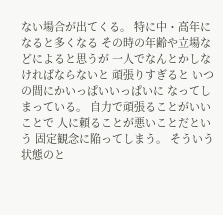ない場合が出てくる。 特に中・高年になると多くなる その時の年齢や立場などによると思うが 一人でなんとかしなければならないと 頑張りすぎると いつの間にかいっぱいいっぱいに なってしまっている。 自力で頑張ることがいいことで 人に頼ることが悪いことだという 固定観念に陥ってしまう。 そういう状態のと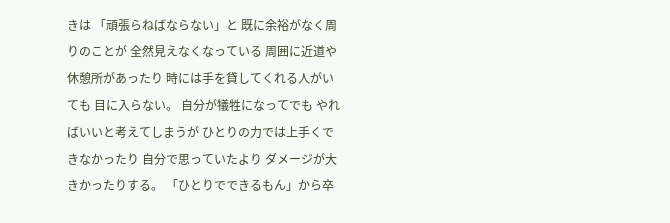きは 「頑張らねばならない」と 既に余裕がなく周りのことが 全然見えなくなっている 周囲に近道や休憩所があったり 時には手を貸してくれる人がいても 目に入らない。 自分が犠牲になってでも やればいいと考えてしまうが ひとりの力では上手くできなかったり 自分で思っていたより ダメージが大きかったりする。 「ひとりでできるもん」から卒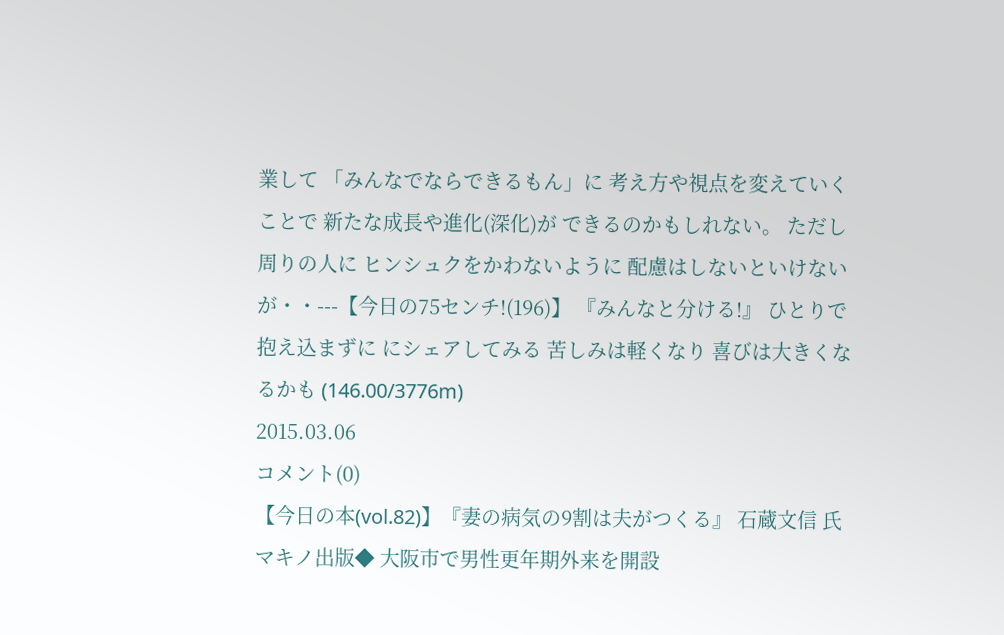業して 「みんなでならできるもん」に 考え方や視点を変えていくことで 新たな成長や進化(深化)が できるのかもしれない。 ただし周りの人に ヒンシュクをかわないように 配慮はしないといけないが・・---【今日の75センチ!(196)】 『みんなと分ける!』 ひとりで抱え込まずに にシェアしてみる 苦しみは軽くなり 喜びは大きくなるかも (146.00/3776m)
2015.03.06
コメント(0)
【今日の本(vol.82)】『妻の病気の9割は夫がつくる』 石蔵文信 氏 マキノ出版◆ 大阪市で男性更年期外来を開設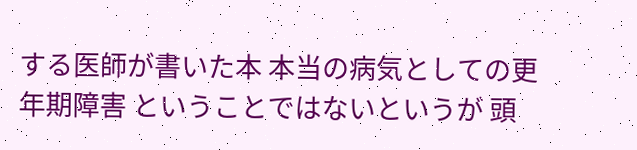する医師が書いた本 本当の病気としての更年期障害 ということではないというが 頭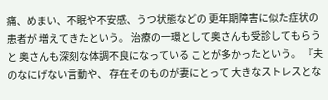痛、めまい、不眠や不安感、うつ状態などの 更年期障害に似た症状の患者が 増えてきたという。 治療の一環として奥さんも受診してもらうと 奥さんも深刻な体調不良になっている ことが多かったという。 『夫のなにげない言動や、 存在そのものが妻にとって 大きなストレスとな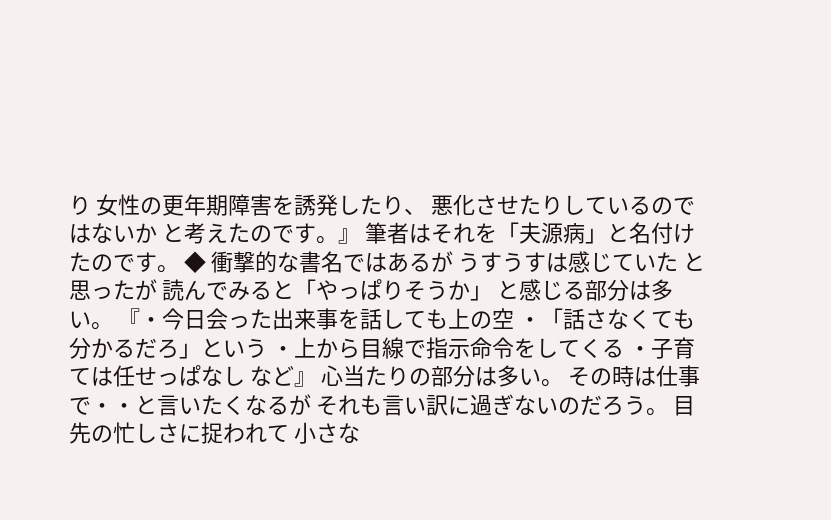り 女性の更年期障害を誘発したり、 悪化させたりしているのではないか と考えたのです。』 筆者はそれを「夫源病」と名付けたのです。 ◆ 衝撃的な書名ではあるが うすうすは感じていた と思ったが 読んでみると「やっぱりそうか」 と感じる部分は多い。 『・今日会った出来事を話しても上の空 ・「話さなくても分かるだろ」という ・上から目線で指示命令をしてくる ・子育ては任せっぱなし など』 心当たりの部分は多い。 その時は仕事で・・と言いたくなるが それも言い訳に過ぎないのだろう。 目先の忙しさに捉われて 小さな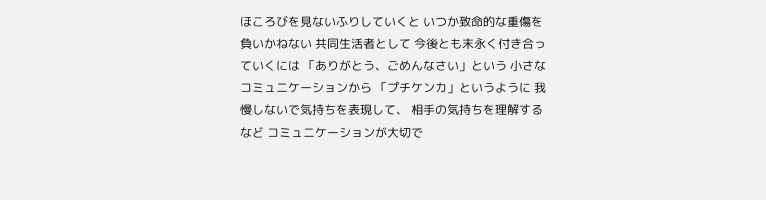ほころびを見ないふりしていくと いつか致命的な重傷を負いかねない 共同生活者として 今後とも末永く付き合っていくには 「ありがとう、ごめんなさい」という 小さなコミュニケーションから 「プチケンカ」というように 我慢しないで気持ちを表現して、 相手の気持ちを理解するなど コミュニケーションが大切で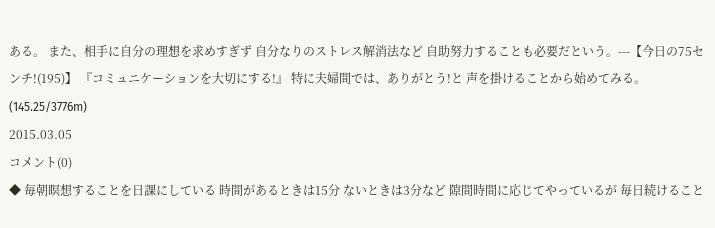ある。 また、相手に自分の理想を求めすぎず 自分なりのストレス解消法など 自助努力することも必要だという。---【今日の75センチ!(195)】 『コミュニケーションを大切にする!』 特に夫婦間では、ありがとう!と 声を掛けることから始めてみる。 (145.25/3776m)
2015.03.05
コメント(0)
◆ 毎朝瞑想することを日課にしている 時間があるときは15分 ないときは3分など 隙間時間に応じてやっているが 毎日続けること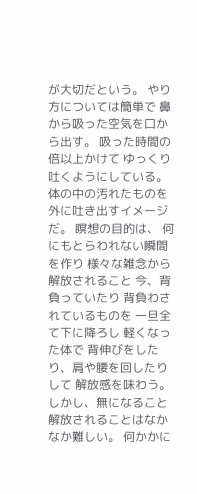が大切だという。 やり方については簡単で 鼻から吸った空気を口から出す。 吸った時間の倍以上かけて ゆっくり吐くようにしている。 体の中の汚れたものを 外に吐き出すイメージだ。 瞑想の目的は、 何にもとらわれない瞬間を作り 様々な雑念から解放されること 今、背負っていたり 背負わされているものを 一旦全て下に降ろし 軽くなった体で 背伸びをしたり、肩や腰を回したりして 解放感を味わう。 しかし、無になること 解放されることはなかなか難しい。 何かかに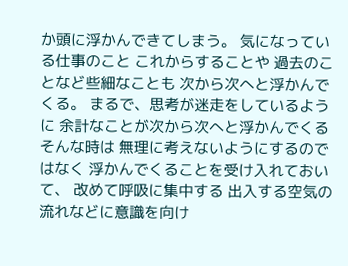か頭に浮かんできてしまう。 気になっている仕事のこと これからすることや 過去のことなど些細なことも 次から次へと浮かんでくる。 まるで、思考が迷走をしているように 余計なことが次から次へと浮かんでくる そんな時は 無理に考えないようにするのではなく 浮かんでくることを受け入れておいて、 改めて呼吸に集中する 出入する空気の流れなどに意識を向け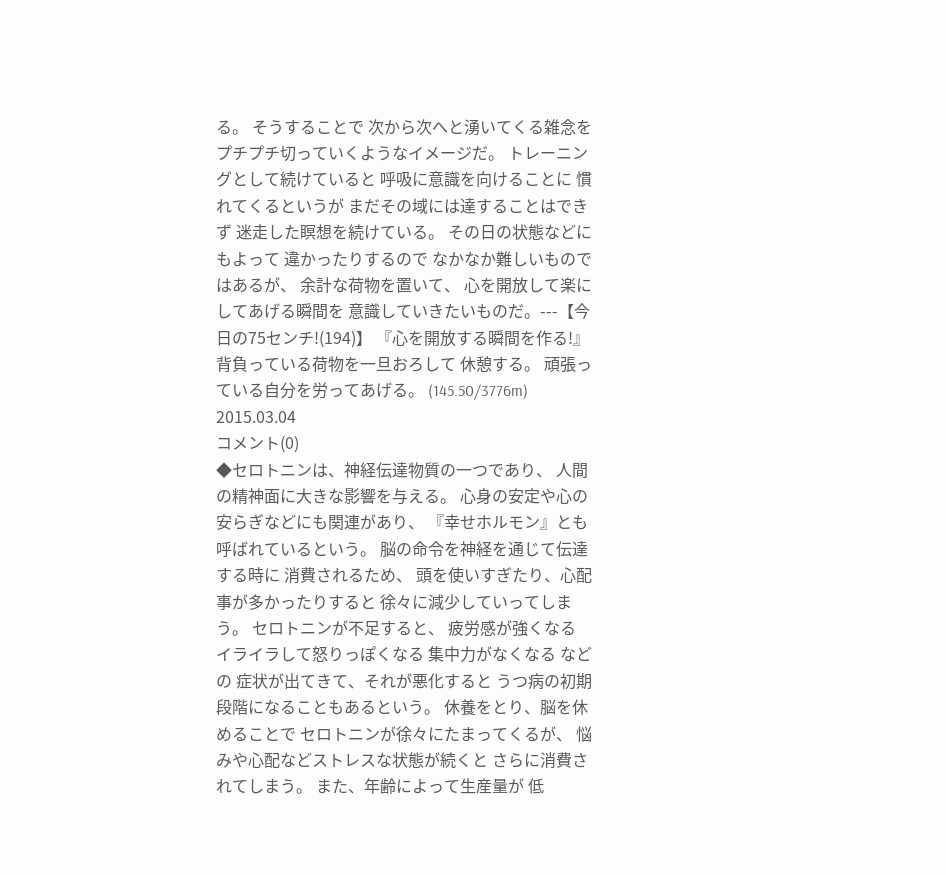る。 そうすることで 次から次へと湧いてくる雑念を プチプチ切っていくようなイメージだ。 トレーニングとして続けていると 呼吸に意識を向けることに 慣れてくるというが まだその域には達することはできず 迷走した瞑想を続けている。 その日の状態などにもよって 違かったりするので なかなか難しいものではあるが、 余計な荷物を置いて、 心を開放して楽にしてあげる瞬間を 意識していきたいものだ。---【今日の75センチ!(194)】 『心を開放する瞬間を作る!』 背負っている荷物を一旦おろして 休憩する。 頑張っている自分を労ってあげる。 (145.50/3776m)
2015.03.04
コメント(0)
◆セロトニンは、神経伝達物質の一つであり、 人間の精神面に大きな影響を与える。 心身の安定や心の安らぎなどにも関連があり、 『幸せホルモン』とも呼ばれているという。 脳の命令を神経を通じて伝達する時に 消費されるため、 頭を使いすぎたり、心配事が多かったりすると 徐々に減少していってしまう。 セロトニンが不足すると、 疲労感が強くなる イライラして怒りっぽくなる 集中力がなくなる などの 症状が出てきて、それが悪化すると うつ病の初期段階になることもあるという。 休養をとり、脳を休めることで セロトニンが徐々にたまってくるが、 悩みや心配などストレスな状態が続くと さらに消費されてしまう。 また、年齢によって生産量が 低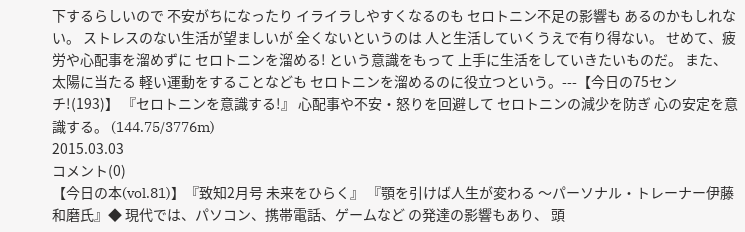下するらしいので 不安がちになったり イライラしやすくなるのも セロトニン不足の影響も あるのかもしれない。 ストレスのない生活が望ましいが 全くないというのは 人と生活していくうえで有り得ない。 せめて、疲労や心配事を溜めずに セロトニンを溜める! という意識をもって 上手に生活をしていきたいものだ。 また、太陽に当たる 軽い運動をすることなども セロトニンを溜めるのに役立つという。---【今日の75センチ!(193)】 『セロトニンを意識する!』 心配事や不安・怒りを回避して セロトニンの減少を防ぎ 心の安定を意識する。 (144.75/3776m)
2015.03.03
コメント(0)
【今日の本(vol.81)】『致知2月号 未来をひらく』 『顎を引けば人生が変わる 〜パーソナル・トレーナー伊藤和磨氏』◆ 現代では、パソコン、携帯電話、ゲームなど の発達の影響もあり、 頭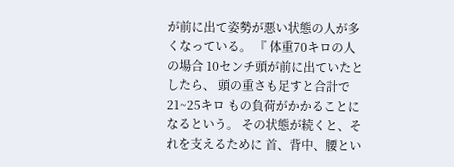が前に出て姿勢が悪い状態の人が多くなっている。 『 体重70キロの人の場合 10センチ頭が前に出ていたとしたら、 頭の重さも足すと合計で21~25キロ もの負荷がかかることになるという。 その状態が続くと、それを支えるために 首、背中、腰とい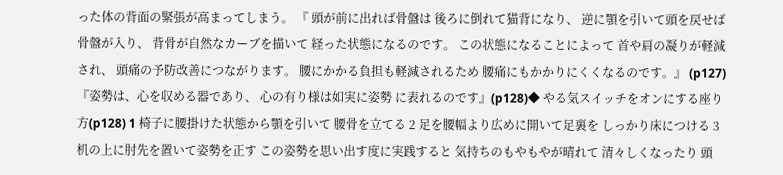った体の背面の緊張が高まってしまう。 『 頭が前に出れば骨盤は 後ろに倒れて猫背になり、 逆に顎を引いて頭を戻せば骨盤が入り、 背骨が自然なカーブを描いて 経った状態になるのです。 この状態になることによって 首や肩の凝りが軽減され、 頭痛の予防改善につながります。 腰にかかる負担も軽減されるため 腰痛にもかかりにくくなるのです。』 (p127) 『姿勢は、心を収める器であり、 心の有り様は如実に姿勢 に表れるのです』(p128)◆ やる気スイッチをオンにする座り方(p128) 1 椅子に腰掛けた状態から顎を引いて 腰骨を立てる 2 足を腰幅より広めに開いて足裏を しっかり床につける 3 机の上に肘先を置いて姿勢を正す この姿勢を思い出す度に実践すると 気持ちのもやもやが晴れて 清々しくなったり 頭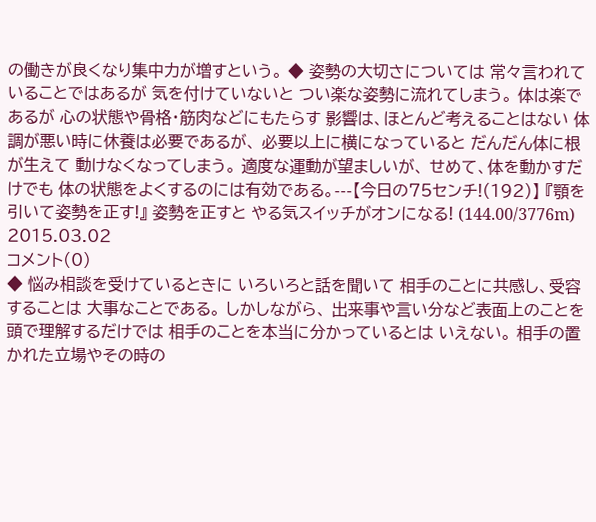の働きが良くなり集中力が増すという。 ◆ 姿勢の大切さについては 常々言われていることではあるが 気を付けていないと つい楽な姿勢に流れてしまう。 体は楽であるが 心の状態や骨格・筋肉などにもたらす 影響は、ほとんど考えることはない 体調が悪い時に休養は必要であるが、 必要以上に横になっていると だんだん体に根が生えて 動けなくなってしまう。 適度な運動が望ましいが、 せめて、体を動かすだけでも 体の状態をよくするのには有効である。---【今日の75センチ!(192)】 『顎を引いて姿勢を正す!』 姿勢を正すと やる気スイッチがオンになる! (144.00/3776m)
2015.03.02
コメント(0)
◆ 悩み相談を受けているときに いろいろと話を聞いて 相手のことに共感し、受容することは 大事なことである。 しかしながら、 出来事や言い分など表面上のことを 頭で理解するだけでは 相手のことを本当に分かっているとは いえない。 相手の置かれた立場やその時の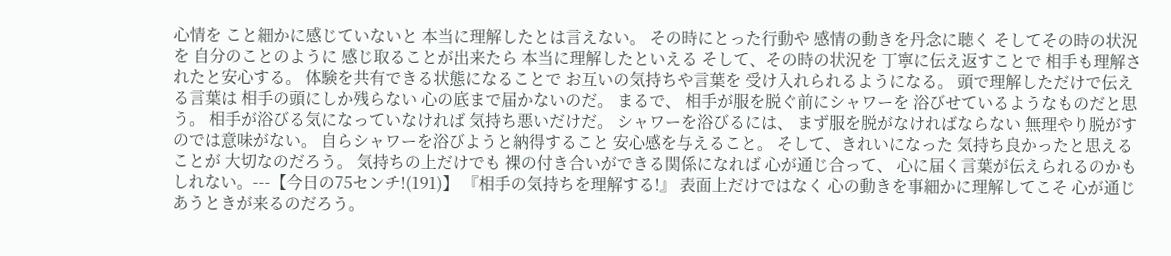心情を こと細かに感じていないと 本当に理解したとは言えない。 その時にとった行動や 感情の動きを丹念に聴く そしてその時の状況を 自分のことのように 感じ取ることが出来たら 本当に理解したといえる そして、その時の状況を 丁寧に伝え返すことで 相手も理解されたと安心する。 体験を共有できる状態になることで お互いの気持ちや言葉を 受け入れられるようになる。 頭で理解しただけで伝える言葉は 相手の頭にしか残らない 心の底まで届かないのだ。 まるで、 相手が服を脱ぐ前にシャワーを 浴びせているようなものだと思う。 相手が浴びる気になっていなければ 気持ち悪いだけだ。 シャワーを浴びるには、 まず服を脱がなければならない 無理やり脱がすのでは意味がない。 自らシャワーを浴びようと納得すること 安心感を与えること。 そして、きれいになった 気持ち良かったと思えることが 大切なのだろう。 気持ちの上だけでも 裸の付き合いができる関係になれば 心が通じ合って、 心に届く言葉が伝えられるのかもしれない。---【今日の75センチ!(191)】 『相手の気持ちを理解する!』 表面上だけではなく 心の動きを事細かに理解してこそ 心が通じあうときが来るのだろう。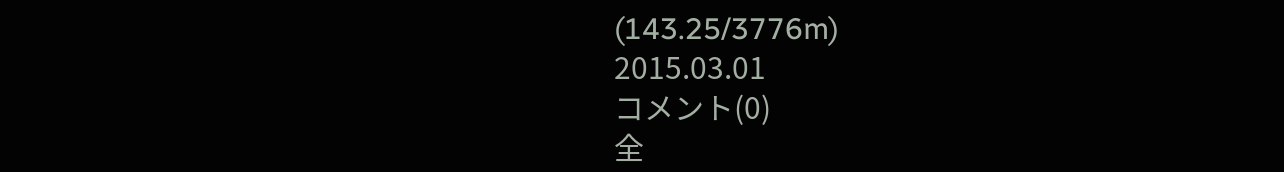(143.25/3776m)
2015.03.01
コメント(0)
全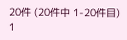20件 (20件中 1-20件目)
1